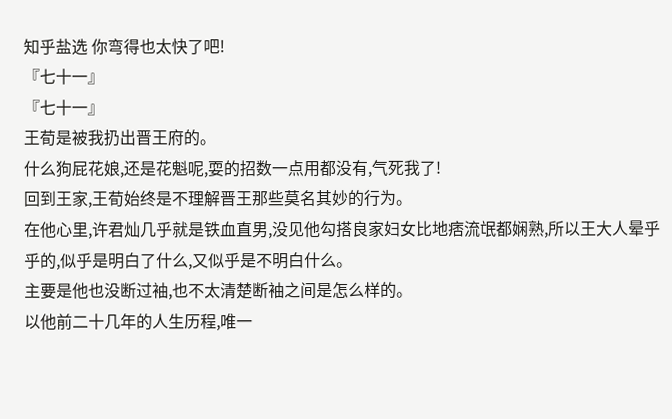知乎盐选 你弯得也太快了吧!
『七十一』
『七十一』
王荀是被我扔出晋王府的。
什么狗屁花娘,还是花魁呢,耍的招数一点用都没有,气死我了!
回到王家,王荀始终是不理解晋王那些莫名其妙的行为。
在他心里,许君灿几乎就是铁血直男,没见他勾搭良家妇女比地痞流氓都娴熟,所以王大人晕乎乎的,似乎是明白了什么,又似乎是不明白什么。
主要是他也没断过袖,也不太清楚断袖之间是怎么样的。
以他前二十几年的人生历程,唯一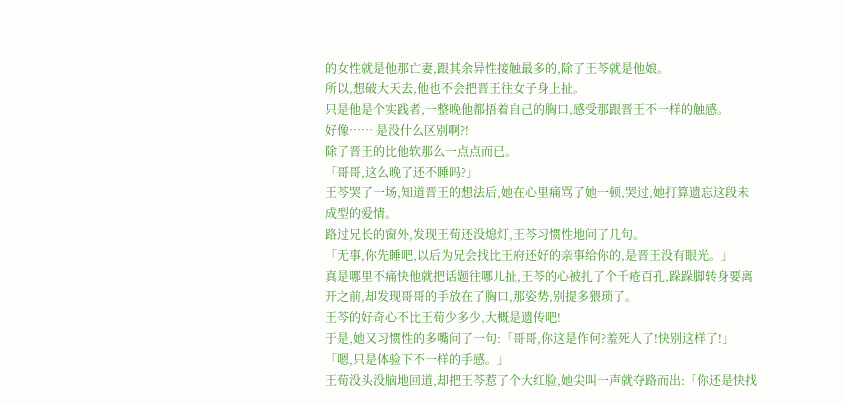的女性就是他那亡妻,跟其余异性接触最多的,除了王芩就是他娘。
所以,想破大天去,他也不会把晋王往女子身上扯。
只是他是个实践者,一整晚他都捂着自己的胸口,感受那跟晋王不一样的触感。
好像…… 是没什么区别啊?!
除了晋王的比他软那么一点点而已。
「哥哥,这么晚了还不睡吗?」
王芩哭了一场,知道晋王的想法后,她在心里痛骂了她一顿,哭过,她打算遗忘这段未成型的爱情。
路过兄长的窗外,发现王荀还没熄灯,王芩习惯性地问了几句。
「无事,你先睡吧,以后为兄会找比王府还好的亲事给你的,是晋王没有眼光。」
真是哪里不痛快他就把话题往哪儿扯,王芩的心被扎了个千疮百孔,跺跺脚转身要离开之前,却发现哥哥的手放在了胸口,那姿势,别提多猥琐了。
王芩的好奇心不比王荀少多少,大概是遗传吧!
于是,她又习惯性的多嘴问了一句:「哥哥,你这是作何?羞死人了!快别这样了!」
「嗯,只是体验下不一样的手感。」
王荀没头没脑地回道,却把王芩惹了个大红脸,她尖叫一声就夺路而出:「你还是快找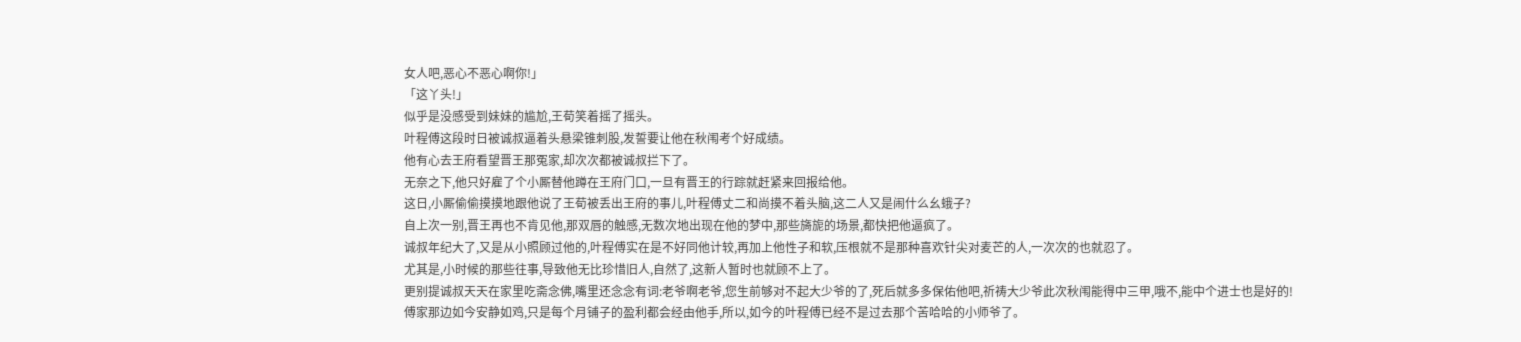女人吧,恶心不恶心啊你!」
「这丫头!」
似乎是没感受到妹妹的尴尬,王荀笑着摇了摇头。
叶程傅这段时日被诚叔逼着头悬梁锥刺股,发誓要让他在秋闱考个好成绩。
他有心去王府看望晋王那冤家,却次次都被诚叔拦下了。
无奈之下,他只好雇了个小厮替他蹲在王府门口,一旦有晋王的行踪就赶紧来回报给他。
这日,小厮偷偷摸摸地跟他说了王荀被丢出王府的事儿,叶程傅丈二和尚摸不着头脑,这二人又是闹什么幺蛾子?
自上次一别,晋王再也不肯见他,那双唇的触感,无数次地出现在他的梦中,那些旖旎的场景,都快把他逼疯了。
诚叔年纪大了,又是从小照顾过他的,叶程傅实在是不好同他计较,再加上他性子和软,压根就不是那种喜欢针尖对麦芒的人,一次次的也就忍了。
尤其是,小时候的那些往事,导致他无比珍惜旧人,自然了,这新人暂时也就顾不上了。
更别提诚叔天天在家里吃斋念佛,嘴里还念念有词:老爷啊老爷,您生前够对不起大少爷的了,死后就多多保佑他吧,祈祷大少爷此次秋闱能得中三甲,哦不,能中个进士也是好的!
傅家那边如今安静如鸡,只是每个月铺子的盈利都会经由他手,所以,如今的叶程傅已经不是过去那个苦哈哈的小师爷了。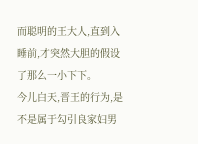而聪明的王大人,直到入睡前,才突然大胆的假设了那么一小下下。
今儿白天,晋王的行为,是不是属于勾引良家妇男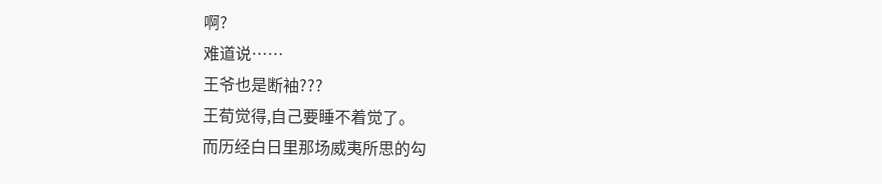啊?
难道说……
王爷也是断袖???
王荀觉得,自己要睡不着觉了。
而历经白日里那场威夷所思的勾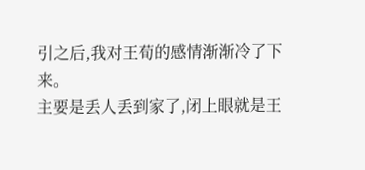引之后,我对王荀的感情渐渐冷了下来。
主要是丢人丢到家了,闭上眼就是王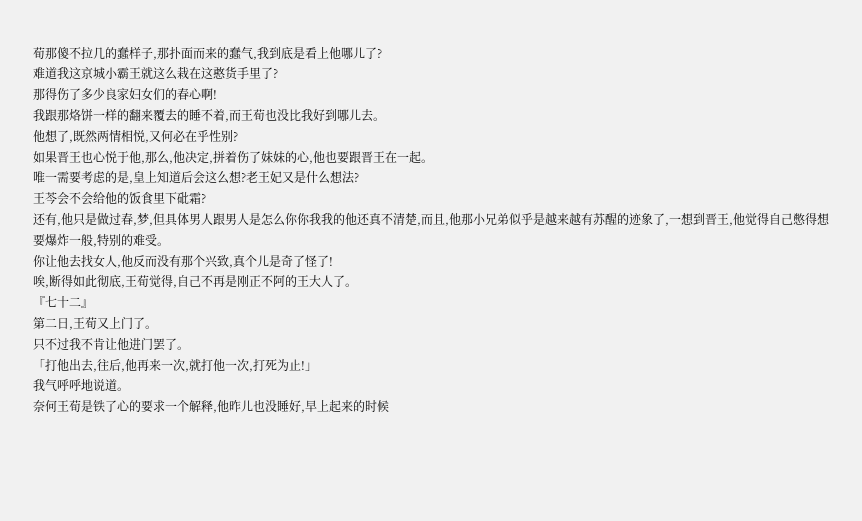荀那傻不拉几的蠢样子,那扑面而来的蠢气,我到底是看上他哪儿了?
难道我这京城小霸王就这么栽在这憨货手里了?
那得伤了多少良家妇女们的春心啊!
我跟那烙饼一样的翻来覆去的睡不着,而王荀也没比我好到哪儿去。
他想了,既然两情相悦,又何必在乎性别?
如果晋王也心悦于他,那么,他决定,拼着伤了妹妹的心,他也要跟晋王在一起。
唯一需要考虑的是,皇上知道后会这么想?老王妃又是什么想法?
王芩会不会给他的饭食里下砒霜?
还有,他只是做过春,梦,但具体男人跟男人是怎么你你我我的他还真不清楚,而且,他那小兄弟似乎是越来越有苏醒的迹象了,一想到晋王,他觉得自己憋得想要爆炸一般,特别的难受。
你让他去找女人,他反而没有那个兴致,真个儿是奇了怪了!
唉,断得如此彻底,王荀觉得,自己不再是刚正不阿的王大人了。
『七十二』
第二日,王荀又上门了。
只不过我不肯让他进门罢了。
「打他出去,往后,他再来一次,就打他一次,打死为止!」
我气呼呼地说道。
奈何王荀是铁了心的要求一个解释,他昨儿也没睡好,早上起来的时候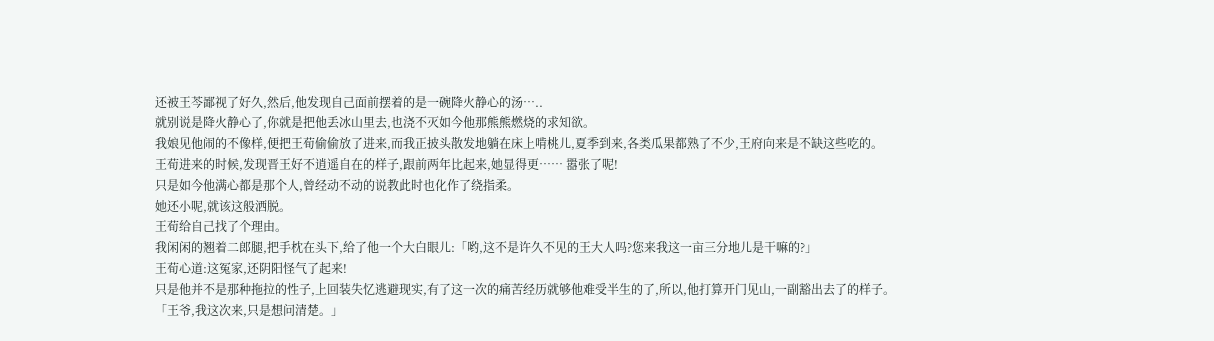还被王芩鄙视了好久,然后,他发现自己面前摆着的是一碗降火静心的汤…..
就别说是降火静心了,你就是把他丢冰山里去,也浇不灭如今他那熊熊燃烧的求知欲。
我娘见他闹的不像样,便把王荀偷偷放了进来,而我正披头散发地躺在床上啃桃儿,夏季到来,各类瓜果都熟了不少,王府向来是不缺这些吃的。
王荀进来的时候,发现晋王好不逍遥自在的样子,跟前两年比起来,她显得更…… 嚣张了呢!
只是如今他满心都是那个人,曾经动不动的说教此时也化作了绕指柔。
她还小呢,就该这般洒脱。
王荀给自己找了个理由。
我闲闲的翘着二郎腿,把手枕在头下,给了他一个大白眼儿:「哟,这不是许久不见的王大人吗?您来我这一亩三分地儿是干嘛的?」
王荀心道:这冤家,还阴阳怪气了起来!
只是他并不是那种拖拉的性子,上回装失忆逃避现实,有了这一次的痛苦经历就够他难受半生的了,所以,他打算开门见山,一副豁出去了的样子。
「王爷,我这次来,只是想问清楚。」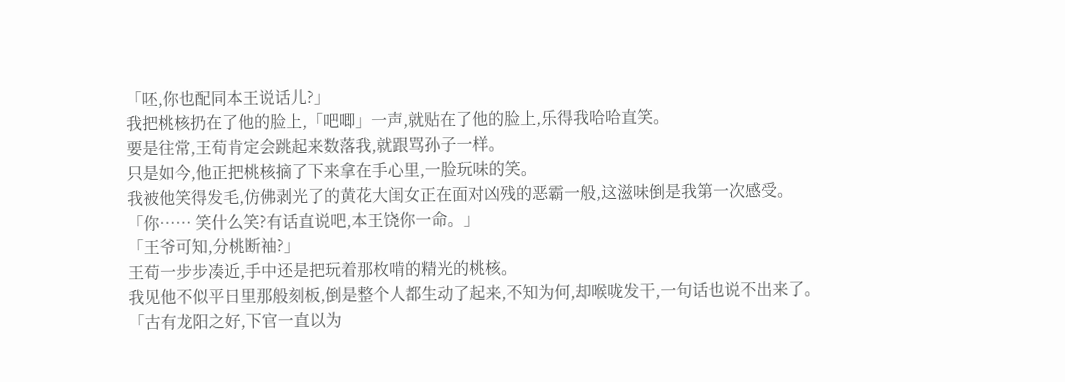「呸,你也配同本王说话儿?」
我把桃核扔在了他的脸上,「吧唧」一声,就贴在了他的脸上,乐得我哈哈直笑。
要是往常,王荀肯定会跳起来数落我,就跟骂孙子一样。
只是如今,他正把桃核摘了下来拿在手心里,一脸玩味的笑。
我被他笑得发毛,仿佛剥光了的黄花大闺女正在面对凶残的恶霸一般,这滋味倒是我第一次感受。
「你…… 笑什么笑?有话直说吧,本王饶你一命。」
「王爷可知,分桃断袖?」
王荀一步步凑近,手中还是把玩着那枚啃的精光的桃核。
我见他不似平日里那般刻板,倒是整个人都生动了起来,不知为何,却喉咙发干,一句话也说不出来了。
「古有龙阳之好,下官一直以为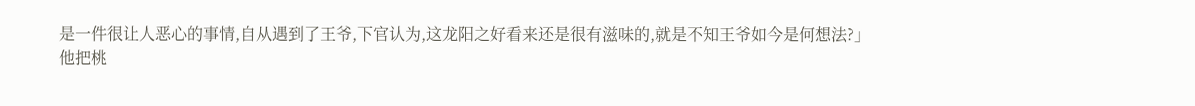是一件很让人恶心的事情,自从遇到了王爷,下官认为,这龙阳之好看来还是很有滋味的,就是不知王爷如今是何想法?」
他把桃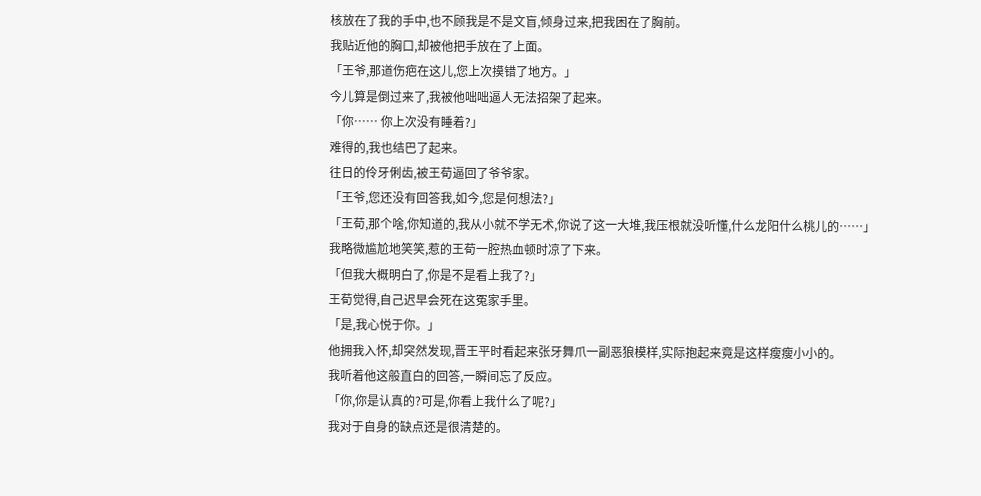核放在了我的手中,也不顾我是不是文盲,倾身过来,把我困在了胸前。
我贴近他的胸口,却被他把手放在了上面。
「王爷,那道伤疤在这儿,您上次摸错了地方。」
今儿算是倒过来了,我被他咄咄逼人无法招架了起来。
「你…… 你上次没有睡着?」
难得的,我也结巴了起来。
往日的伶牙俐齿,被王荀逼回了爷爷家。
「王爷,您还没有回答我,如今,您是何想法?」
「王荀,那个啥,你知道的,我从小就不学无术,你说了这一大堆,我压根就没听懂,什么龙阳什么桃儿的……」
我略微尴尬地笑笑,惹的王荀一腔热血顿时凉了下来。
「但我大概明白了,你是不是看上我了?」
王荀觉得,自己迟早会死在这冤家手里。
「是,我心悦于你。」
他拥我入怀,却突然发现,晋王平时看起来张牙舞爪一副恶狼模样,实际抱起来竟是这样瘦瘦小小的。
我听着他这般直白的回答,一瞬间忘了反应。
「你,你是认真的?可是,你看上我什么了呢?」
我对于自身的缺点还是很清楚的。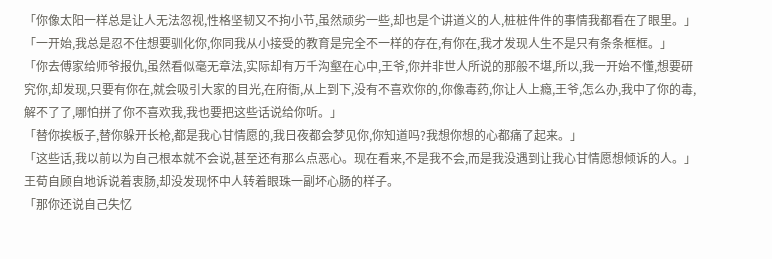「你像太阳一样总是让人无法忽视,性格坚韧又不拘小节,虽然顽劣一些,却也是个讲道义的人,桩桩件件的事情我都看在了眼里。」
「一开始,我总是忍不住想要驯化你,你同我从小接受的教育是完全不一样的存在,有你在,我才发现人生不是只有条条框框。」
「你去傅家给师爷报仇,虽然看似毫无章法,实际却有万千沟壑在心中,王爷,你并非世人所说的那般不堪,所以,我一开始不懂,想要研究你,却发现,只要有你在,就会吸引大家的目光,在府衙,从上到下,没有不喜欢你的,你像毒药,你让人上瘾,王爷,怎么办,我中了你的毒,解不了了,哪怕拼了你不喜欢我,我也要把这些话说给你听。」
「替你挨板子,替你躲开长枪,都是我心甘情愿的,我日夜都会梦见你,你知道吗?我想你想的心都痛了起来。」
「这些话,我以前以为自己根本就不会说,甚至还有那么点恶心。现在看来,不是我不会,而是我没遇到让我心甘情愿想倾诉的人。」
王荀自顾自地诉说着衷肠,却没发现怀中人转着眼珠一副坏心肠的样子。
「那你还说自己失忆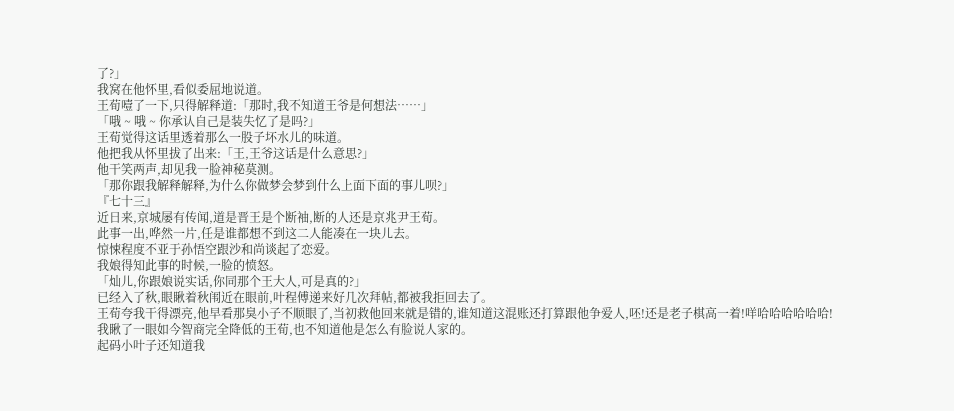了?」
我窝在他怀里,看似委屈地说道。
王荀噎了一下,只得解释道:「那时,我不知道王爷是何想法……」
「哦 ~ 哦 ~ 你承认自己是装失忆了是吗?」
王荀觉得这话里透着那么一股子坏水儿的味道。
他把我从怀里拔了出来:「王,王爷这话是什么意思?」
他干笑两声,却见我一脸神秘莫测。
「那你跟我解释解释,为什么你做梦会梦到什么上面下面的事儿呗?」
『七十三』
近日来,京城屡有传闻,道是晋王是个断袖,断的人还是京兆尹王荀。
此事一出,哗然一片,任是谁都想不到这二人能凑在一块儿去。
惊悚程度不亚于孙悟空跟沙和尚谈起了恋爱。
我娘得知此事的时候,一脸的愤怒。
「灿儿,你跟娘说实话,你同那个王大人,可是真的?」
已经入了秋,眼瞅着秋闱近在眼前,叶程傅递来好几次拜帖,都被我拒回去了。
王荀夸我干得漂亮,他早看那臭小子不顺眼了,当初救他回来就是错的,谁知道这混账还打算跟他争爱人,呸!还是老子棋高一着!咩哈哈哈哈哈哈!
我瞅了一眼如今智商完全降低的王荀,也不知道他是怎么有脸说人家的。
起码小叶子还知道我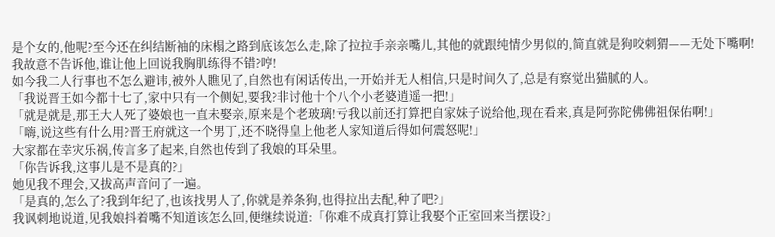是个女的,他呢?至今还在纠结断袖的床榻之路到底该怎么走,除了拉拉手亲亲嘴儿,其他的就跟纯情少男似的,简直就是狗咬刺猬——无处下嘴啊!
我故意不告诉他,谁让他上回说我胸肌练得不错?哼!
如今我二人行事也不怎么避讳,被外人瞧见了,自然也有闲话传出,一开始并无人相信,只是时间久了,总是有察觉出猫腻的人。
「我说晋王如今都十七了,家中只有一个侧妃,要我?非讨他十个八个小老婆逍遥一把!」
「就是就是,那王大人死了婆娘也一直未娶亲,原来是个老玻璃!亏我以前还打算把自家妹子说给他,现在看来,真是阿弥陀佛佛祖保佑啊!」
「嗨,说这些有什么用?晋王府就这一个男丁,还不晓得皇上他老人家知道后得如何震怒呢!」
大家都在幸灾乐祸,传言多了起来,自然也传到了我娘的耳朵里。
「你告诉我,这事儿是不是真的?」
她见我不理会,又拔高声音问了一遍。
「是真的,怎么了?我到年纪了,也该找男人了,你就是养条狗,也得拉出去配,种了吧?」
我讽刺地说道,见我娘抖着嘴不知道该怎么回,便继续说道:「你难不成真打算让我娶个正室回来当摆设?」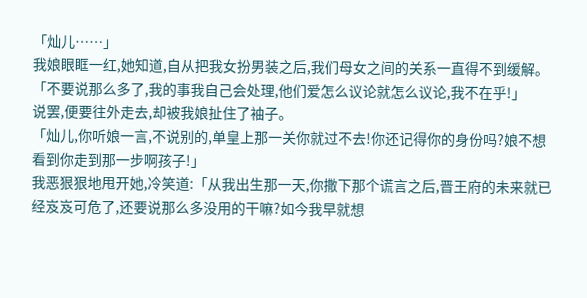「灿儿……」
我娘眼眶一红,她知道,自从把我女扮男装之后,我们母女之间的关系一直得不到缓解。
「不要说那么多了,我的事我自己会处理,他们爱怎么议论就怎么议论,我不在乎!」
说罢,便要往外走去,却被我娘扯住了袖子。
「灿儿,你听娘一言,不说别的,单皇上那一关你就过不去!你还记得你的身份吗?娘不想看到你走到那一步啊孩子!」
我恶狠狠地甩开她,冷笑道:「从我出生那一天,你撒下那个谎言之后,晋王府的未来就已经岌岌可危了,还要说那么多没用的干嘛?如今我早就想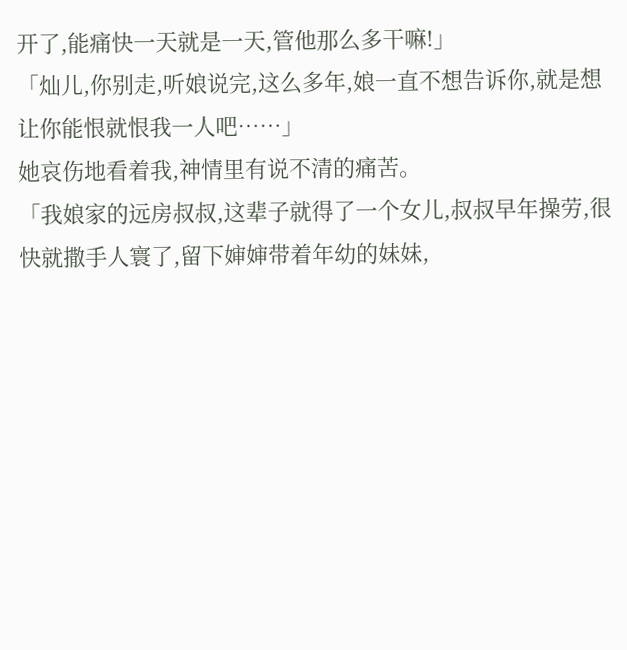开了,能痛快一天就是一天,管他那么多干嘛!」
「灿儿,你别走,听娘说完,这么多年,娘一直不想告诉你,就是想让你能恨就恨我一人吧……」
她哀伤地看着我,神情里有说不清的痛苦。
「我娘家的远房叔叔,这辈子就得了一个女儿,叔叔早年操劳,很快就撒手人寰了,留下婶婶带着年幼的妹妹,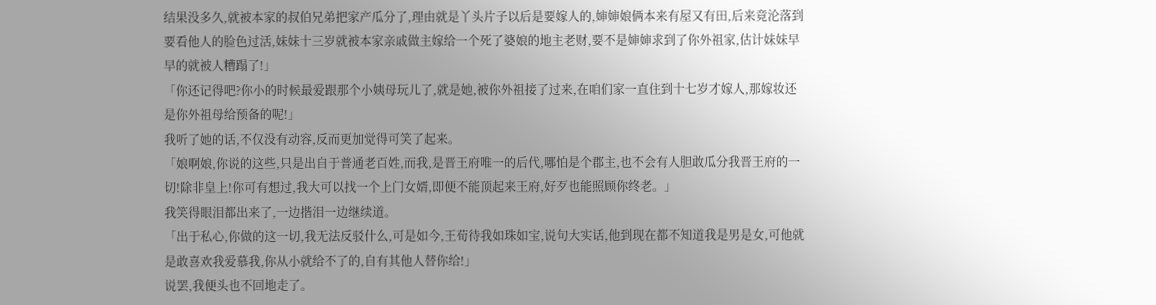结果没多久,就被本家的叔伯兄弟把家产瓜分了,理由就是丫头片子以后是要嫁人的,婶婶娘俩本来有屋又有田,后来竟沦落到要看他人的脸色过活,妹妹十三岁就被本家亲戚做主嫁给一个死了婆娘的地主老财,要不是婶婶求到了你外祖家,估计妹妹早早的就被人糟蹋了!」
「你还记得吧?你小的时候最爱跟那个小姨母玩儿了,就是她,被你外祖接了过来,在咱们家一直住到十七岁才嫁人,那嫁妆还是你外祖母给预备的呢!」
我听了她的话,不仅没有动容,反而更加觉得可笑了起来。
「娘啊娘,你说的这些,只是出自于普通老百姓,而我,是晋王府唯一的后代,哪怕是个郡主,也不会有人胆敢瓜分我晋王府的一切!除非皇上!你可有想过,我大可以找一个上门女婿,即便不能顶起来王府,好歹也能照顾你终老。」
我笑得眼泪都出来了,一边揩泪一边继续道。
「出于私心,你做的这一切,我无法反驳什么,可是如今,王荀待我如珠如宝,说句大实话,他到现在都不知道我是男是女,可他就是敢喜欢我爱慕我,你从小就给不了的,自有其他人替你给!」
说罢,我便头也不回地走了。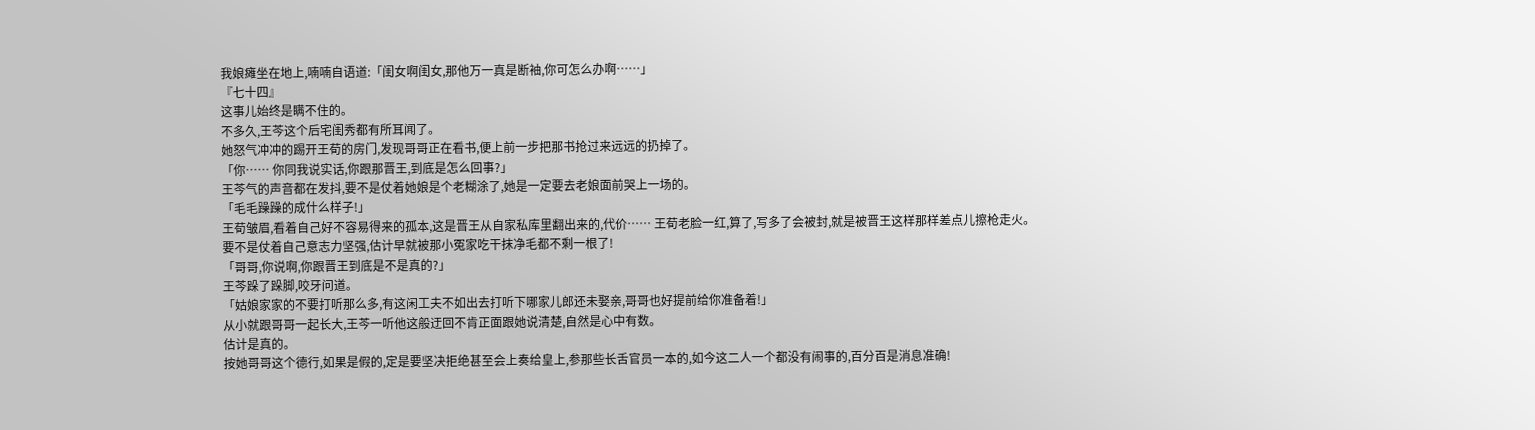我娘瘫坐在地上,喃喃自语道:「闺女啊闺女,那他万一真是断袖,你可怎么办啊……」
『七十四』
这事儿始终是瞒不住的。
不多久,王芩这个后宅闺秀都有所耳闻了。
她怒气冲冲的踢开王荀的房门,发现哥哥正在看书,便上前一步把那书抢过来远远的扔掉了。
「你…… 你同我说实话,你跟那晋王,到底是怎么回事?」
王芩气的声音都在发抖,要不是仗着她娘是个老糊涂了,她是一定要去老娘面前哭上一场的。
「毛毛躁躁的成什么样子!」
王荀皱眉,看着自己好不容易得来的孤本,这是晋王从自家私库里翻出来的,代价…… 王荀老脸一红,算了,写多了会被封,就是被晋王这样那样差点儿擦枪走火。
要不是仗着自己意志力坚强,估计早就被那小冤家吃干抹净毛都不剩一根了!
「哥哥,你说啊,你跟晋王到底是不是真的?」
王芩跺了跺脚,咬牙问道。
「姑娘家家的不要打听那么多,有这闲工夫不如出去打听下哪家儿郎还未娶亲,哥哥也好提前给你准备着!」
从小就跟哥哥一起长大,王芩一听他这般迂回不肯正面跟她说清楚,自然是心中有数。
估计是真的。
按她哥哥这个德行,如果是假的,定是要坚决拒绝甚至会上奏给皇上,参那些长舌官员一本的,如今这二人一个都没有闹事的,百分百是消息准确!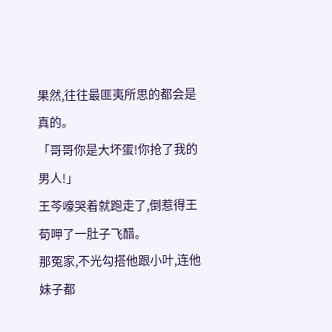果然,往往最匪夷所思的都会是真的。
「哥哥你是大坏蛋!你抢了我的男人!」
王芩嚎哭着就跑走了,倒惹得王荀呷了一肚子飞醋。
那冤家,不光勾搭他跟小叶,连他妹子都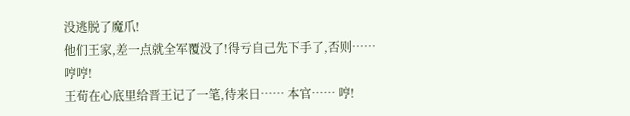没逃脱了魔爪!
他们王家,差一点就全军覆没了!得亏自己先下手了,否则……
哼哼!
王荀在心底里给晋王记了一笔,待来日…… 本官…… 哼!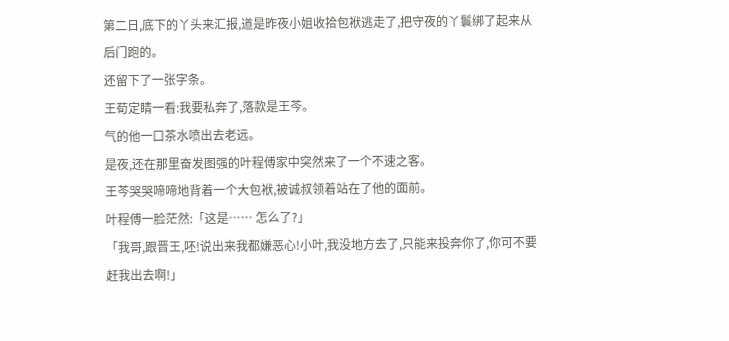第二日,底下的丫头来汇报,道是昨夜小姐收拾包袱逃走了,把守夜的丫鬟绑了起来从后门跑的。
还留下了一张字条。
王荀定睛一看:我要私奔了,落款是王芩。
气的他一口茶水喷出去老远。
是夜,还在那里奋发图强的叶程傅家中突然来了一个不速之客。
王芩哭哭啼啼地背着一个大包袱,被诚叔领着站在了他的面前。
叶程傅一脸茫然:「这是…… 怎么了?」
「我哥,跟晋王,呸!说出来我都嫌恶心!小叶,我没地方去了,只能来投奔你了,你可不要赶我出去啊!」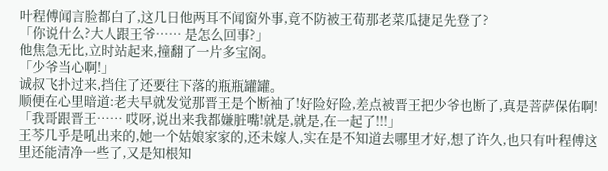叶程傅闻言脸都白了,这几日他两耳不闻窗外事,竟不防被王荀那老菜瓜捷足先登了?
「你说什么?大人跟王爷…… 是怎么回事?」
他焦急无比,立时站起来,撞翻了一片多宝阁。
「少爷当心啊!」
诚叔飞扑过来,挡住了还要往下落的瓶瓶罐罐。
顺便在心里暗道:老夫早就发觉那晋王是个断袖了!好险好险,差点被晋王把少爷也断了,真是菩萨保佑啊!
「我哥跟晋王…… 哎呀,说出来我都嫌脏嘴!就是,就是,在一起了!!!」
王芩几乎是吼出来的,她一个姑娘家家的,还未嫁人,实在是不知道去哪里才好,想了许久,也只有叶程傅这里还能清净一些了,又是知根知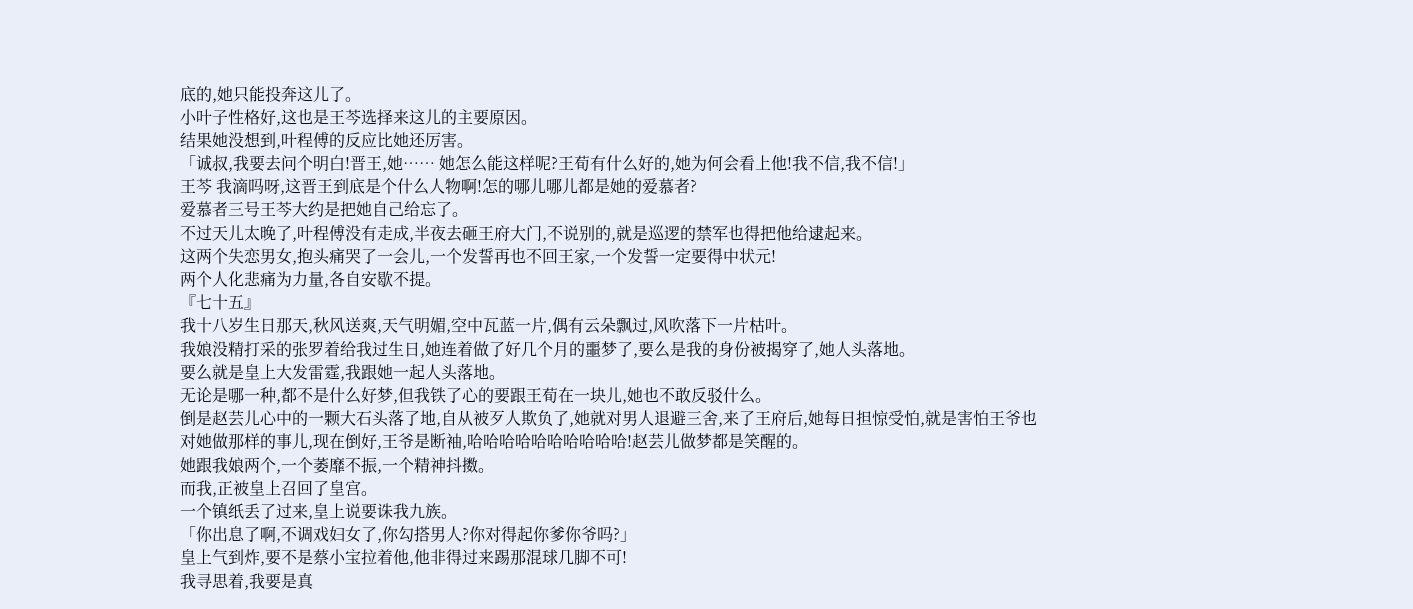底的,她只能投奔这儿了。
小叶子性格好,这也是王芩选择来这儿的主要原因。
结果她没想到,叶程傅的反应比她还厉害。
「诚叔,我要去问个明白!晋王,她…… 她怎么能这样呢?王荀有什么好的,她为何会看上他!我不信,我不信!」
王芩 我滴吗呀,这晋王到底是个什么人物啊!怎的哪儿哪儿都是她的爱慕者?
爱慕者三号王芩大约是把她自己给忘了。
不过天儿太晚了,叶程傅没有走成,半夜去砸王府大门,不说别的,就是巡逻的禁军也得把他给逮起来。
这两个失恋男女,抱头痛哭了一会儿,一个发誓再也不回王家,一个发誓一定要得中状元!
两个人化悲痛为力量,各自安歇不提。
『七十五』
我十八岁生日那天,秋风送爽,天气明媚,空中瓦蓝一片,偶有云朵飘过,风吹落下一片枯叶。
我娘没精打采的张罗着给我过生日,她连着做了好几个月的噩梦了,要么是我的身份被揭穿了,她人头落地。
要么就是皇上大发雷霆,我跟她一起人头落地。
无论是哪一种,都不是什么好梦,但我铁了心的要跟王荀在一块儿,她也不敢反驳什么。
倒是赵芸儿心中的一颗大石头落了地,自从被歹人欺负了,她就对男人退避三舍,来了王府后,她每日担惊受怕,就是害怕王爷也对她做那样的事儿,现在倒好,王爷是断袖,哈哈哈哈哈哈哈哈哈哈!赵芸儿做梦都是笑醒的。
她跟我娘两个,一个萎靡不振,一个精神抖擞。
而我,正被皇上召回了皇宫。
一个镇纸丢了过来,皇上说要诛我九族。
「你出息了啊,不调戏妇女了,你勾搭男人?你对得起你爹你爷吗?」
皇上气到炸,要不是蔡小宝拉着他,他非得过来踢那混球几脚不可!
我寻思着,我要是真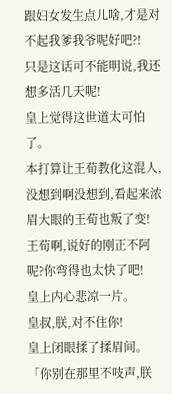跟妇女发生点儿啥,才是对不起我爹我爷呢好吧?!
只是这话可不能明说,我还想多活几天呢!
皇上觉得这世道太可怕了。
本打算让王荀教化这混人,没想到啊没想到,看起来浓眉大眼的王荀也叛了变!
王荀啊,说好的刚正不阿呢?你弯得也太快了吧!
皇上内心悲凉一片。
皇叔,朕,对不住你!
皇上闭眼揉了揉眉间。
「你别在那里不吱声,朕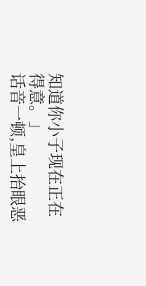知道你小子现在正在得意。」
话音一顿,皇上抬眼恶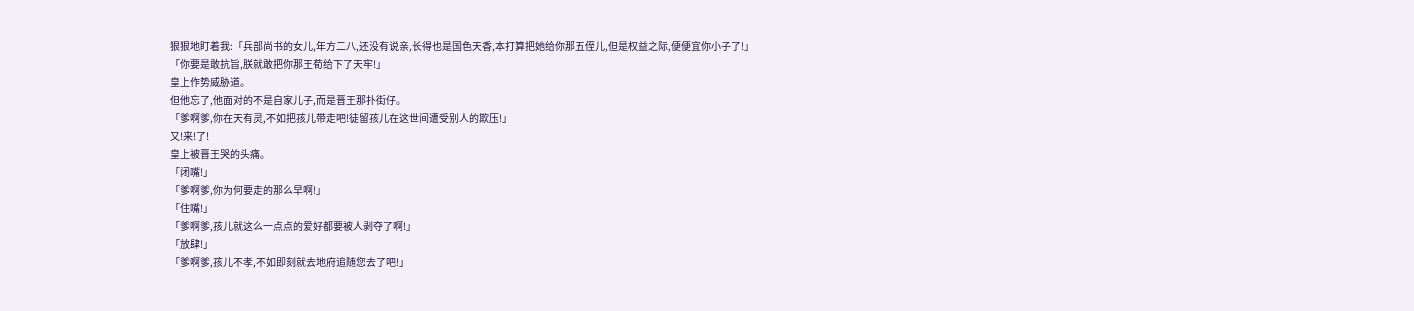狠狠地盯着我:「兵部尚书的女儿,年方二八,还没有说亲,长得也是国色天香,本打算把她给你那五侄儿,但是权益之际,便便宜你小子了!」
「你要是敢抗旨,朕就敢把你那王荀给下了天牢!」
皇上作势威胁道。
但他忘了,他面对的不是自家儿子,而是晋王那扑街仔。
「爹啊爹,你在天有灵,不如把孩儿带走吧!徒留孩儿在这世间遭受别人的欺压!」
又!来!了!
皇上被晋王哭的头痛。
「闭嘴!」
「爹啊爹,你为何要走的那么早啊!」
「住嘴!」
「爹啊爹,孩儿就这么一点点的爱好都要被人剥夺了啊!」
「放肆!」
「爹啊爹,孩儿不孝,不如即刻就去地府追随您去了吧!」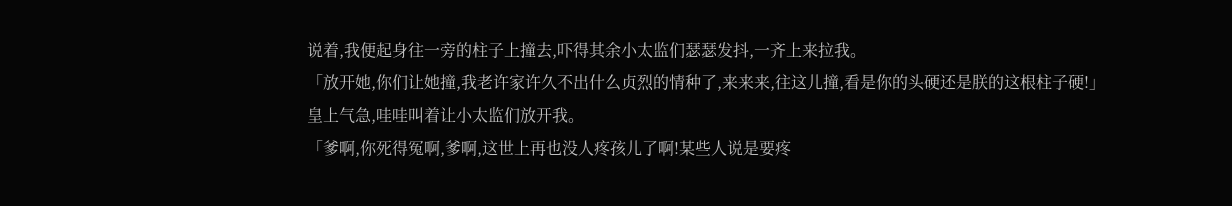说着,我便起身往一旁的柱子上撞去,吓得其余小太监们瑟瑟发抖,一齐上来拉我。
「放开她,你们让她撞,我老许家许久不出什么贞烈的情种了,来来来,往这儿撞,看是你的头硬还是朕的这根柱子硬!」
皇上气急,哇哇叫着让小太监们放开我。
「爹啊,你死得冤啊,爹啊,这世上再也没人疼孩儿了啊!某些人说是要疼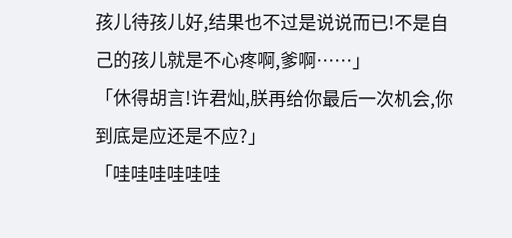孩儿待孩儿好,结果也不过是说说而已!不是自己的孩儿就是不心疼啊,爹啊……」
「休得胡言!许君灿,朕再给你最后一次机会,你到底是应还是不应?」
「哇哇哇哇哇哇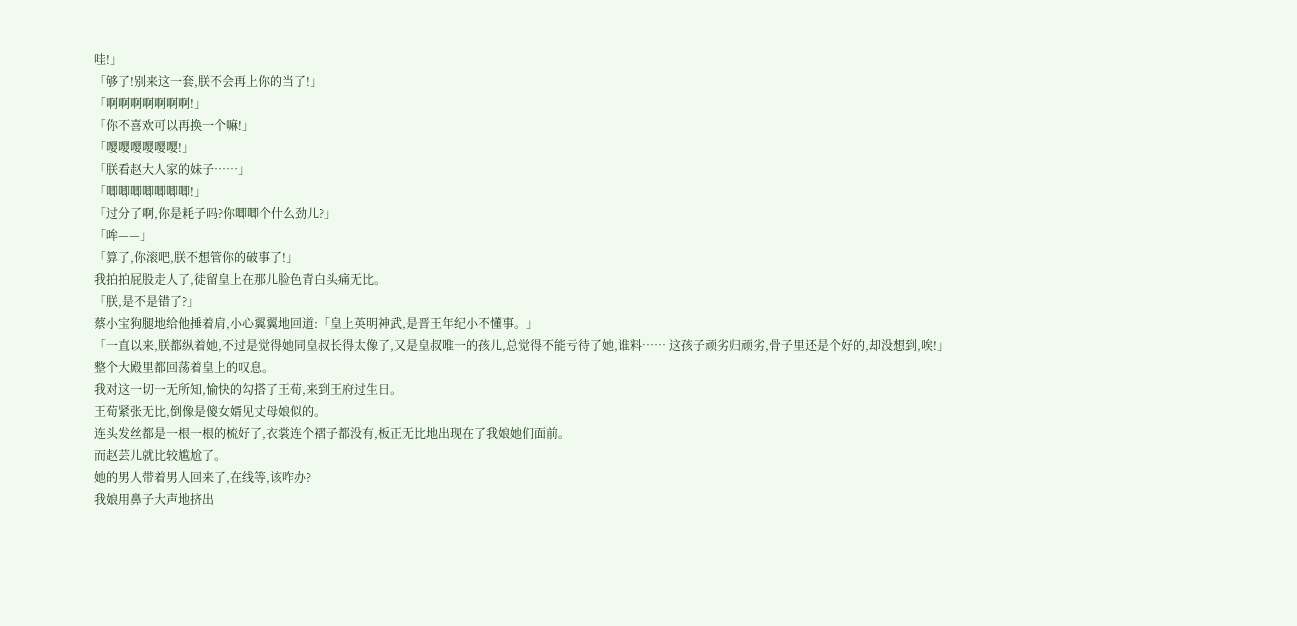哇!」
「够了!别来这一套,朕不会再上你的当了!」
「啊啊啊啊啊啊啊!」
「你不喜欢可以再换一个嘛!」
「嘤嘤嘤嘤嘤嘤!」
「朕看赵大人家的妹子……」
「唧唧唧唧唧唧唧!」
「过分了啊,你是耗子吗?你唧唧个什么劲儿?」
「哞——」
「算了,你滚吧,朕不想管你的破事了!」
我拍拍屁股走人了,徒留皇上在那儿脸色青白头痛无比。
「朕,是不是错了?」
蔡小宝狗腿地给他捶着肩,小心翼翼地回道:「皇上英明神武,是晋王年纪小不懂事。」
「一直以来,朕都纵着她,不过是觉得她同皇叔长得太像了,又是皇叔唯一的孩儿,总觉得不能亏待了她,谁料…… 这孩子顽劣归顽劣,骨子里还是个好的,却没想到,唉!」
整个大殿里都回荡着皇上的叹息。
我对这一切一无所知,愉快的勾搭了王荀,来到王府过生日。
王荀紧张无比,倒像是傻女婿见丈母娘似的。
连头发丝都是一根一根的梳好了,衣裳连个褶子都没有,板正无比地出现在了我娘她们面前。
而赵芸儿就比较尴尬了。
她的男人带着男人回来了,在线等,该咋办?
我娘用鼻子大声地挤出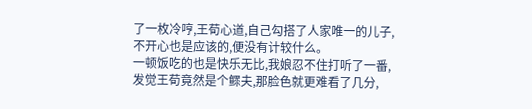了一枚冷哼,王荀心道,自己勾搭了人家唯一的儿子,不开心也是应该的,便没有计较什么。
一顿饭吃的也是快乐无比,我娘忍不住打听了一番,发觉王荀竟然是个鳏夫,那脸色就更难看了几分,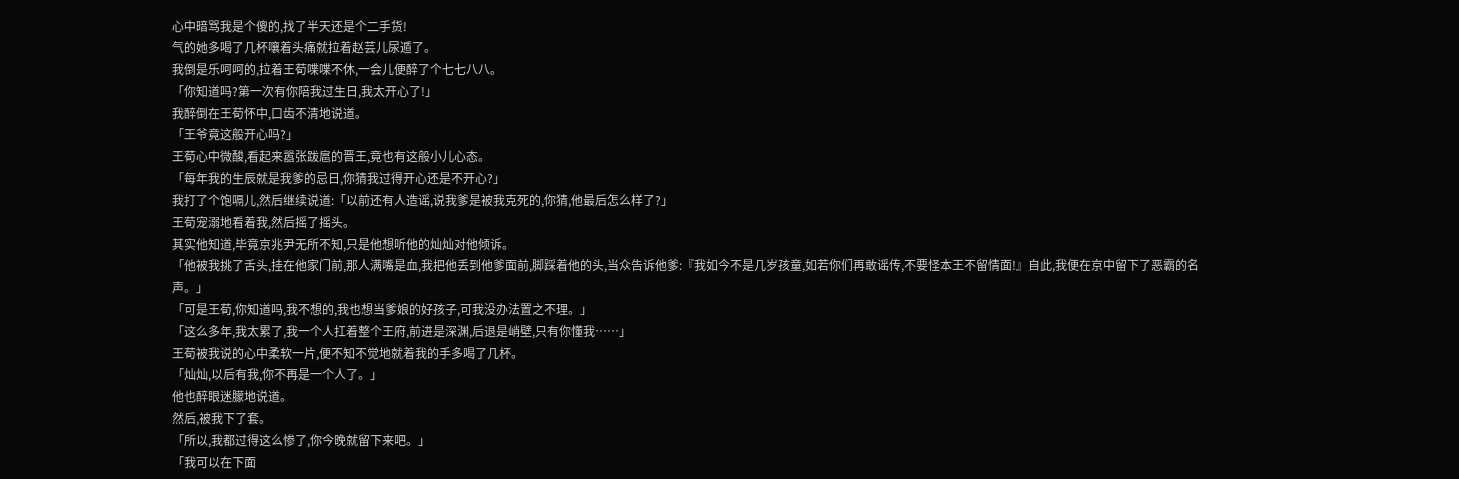心中暗骂我是个傻的,找了半天还是个二手货!
气的她多喝了几杯嚷着头痛就拉着赵芸儿尿遁了。
我倒是乐呵呵的,拉着王荀喋喋不休,一会儿便醉了个七七八八。
「你知道吗?第一次有你陪我过生日,我太开心了!」
我醉倒在王荀怀中,口齿不清地说道。
「王爷竟这般开心吗?」
王荀心中微酸,看起来嚣张跋扈的晋王,竟也有这般小儿心态。
「每年我的生辰就是我爹的忌日,你猜我过得开心还是不开心?」
我打了个饱嗝儿,然后继续说道:「以前还有人造谣,说我爹是被我克死的,你猜,他最后怎么样了?」
王荀宠溺地看着我,然后摇了摇头。
其实他知道,毕竟京兆尹无所不知,只是他想听他的灿灿对他倾诉。
「他被我挑了舌头,挂在他家门前,那人满嘴是血,我把他丢到他爹面前,脚踩着他的头,当众告诉他爹:『我如今不是几岁孩童,如若你们再敢谣传,不要怪本王不留情面!』自此,我便在京中留下了恶霸的名声。」
「可是王荀,你知道吗,我不想的,我也想当爹娘的好孩子,可我没办法置之不理。」
「这么多年,我太累了,我一个人扛着整个王府,前进是深渊,后退是峭壁,只有你懂我……」
王荀被我说的心中柔软一片,便不知不觉地就着我的手多喝了几杯。
「灿灿,以后有我,你不再是一个人了。」
他也醉眼迷朦地说道。
然后,被我下了套。
「所以,我都过得这么惨了,你今晚就留下来吧。」
「我可以在下面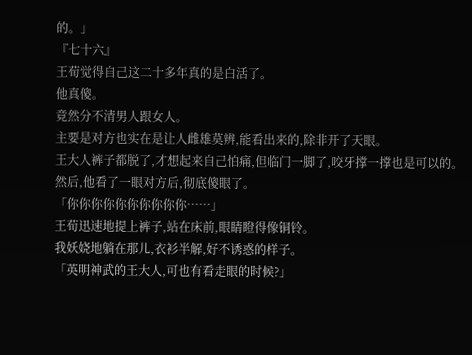的。」
『七十六』
王荀觉得自己这二十多年真的是白活了。
他真傻。
竟然分不清男人跟女人。
主要是对方也实在是让人雌雄莫辨,能看出来的,除非开了天眼。
王大人裤子都脱了,才想起来自己怕痛,但临门一脚了,咬牙撑一撑也是可以的。
然后,他看了一眼对方后,彻底傻眼了。
「你你你你你你你你你你……」
王荀迅速地提上裤子,站在床前,眼睛瞪得像铜铃。
我妖娆地躺在那儿,衣衫半解,好不诱惑的样子。
「英明神武的王大人,可也有看走眼的时候?」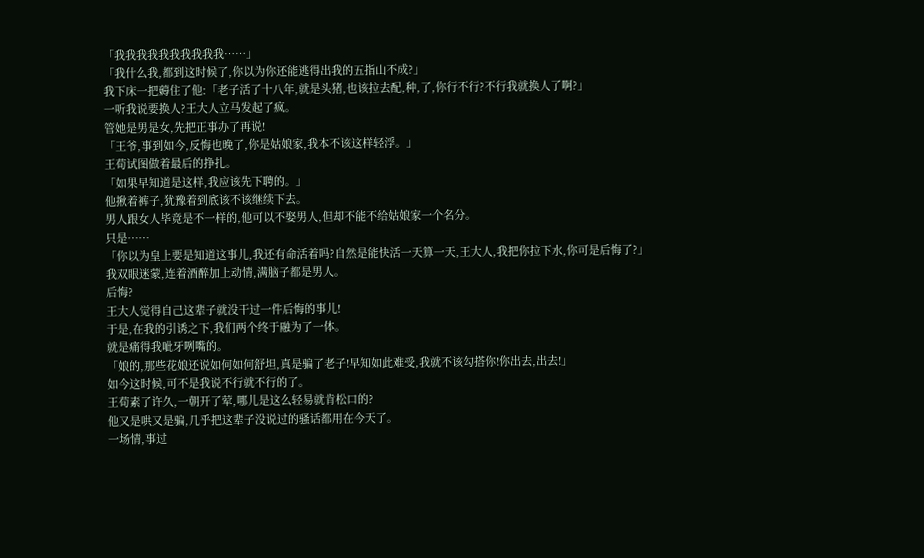「我我我我我我我我我我……」
「我什么我,都到这时候了,你以为你还能逃得出我的五指山不成?」
我下床一把薅住了他:「老子活了十八年,就是头猪,也该拉去配,种,了,你行不行?不行我就换人了啊?」
一听我说要换人?王大人立马发起了疯。
管她是男是女,先把正事办了再说!
「王爷,事到如今,反悔也晚了,你是姑娘家,我本不该这样轻浮。」
王荀试图做着最后的挣扎。
「如果早知道是这样,我应该先下聘的。」
他揪着裤子,犹豫着到底该不该继续下去。
男人跟女人毕竟是不一样的,他可以不娶男人,但却不能不给姑娘家一个名分。
只是……
「你以为皇上要是知道这事儿,我还有命活着吗?自然是能快活一天算一天,王大人,我把你拉下水,你可是后悔了?」
我双眼迷蒙,连着酒醉加上动情,满脑子都是男人。
后悔?
王大人觉得自己这辈子就没干过一件后悔的事儿!
于是,在我的引诱之下,我们两个终于融为了一体。
就是痛得我呲牙咧嘴的。
「娘的,那些花娘还说如何如何舒坦,真是骗了老子!早知如此难受,我就不该勾搭你!你出去,出去!」
如今这时候,可不是我说不行就不行的了。
王荀素了许久,一朝开了荤,哪儿是这么轻易就肯松口的?
他又是哄又是骗,几乎把这辈子没说过的骚话都用在今天了。
一场情,事过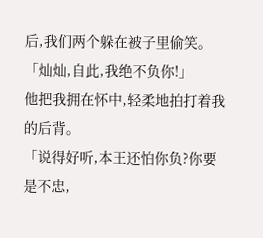后,我们两个躲在被子里偷笑。
「灿灿,自此,我绝不负你!」
他把我拥在怀中,轻柔地拍打着我的后背。
「说得好听,本王还怕你负?你要是不忠,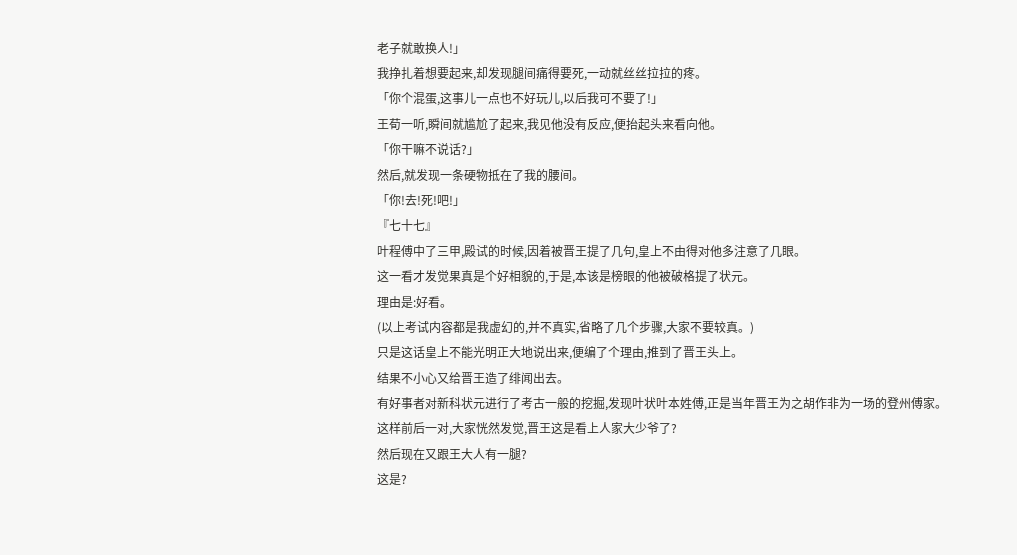老子就敢换人!」
我挣扎着想要起来,却发现腿间痛得要死,一动就丝丝拉拉的疼。
「你个混蛋,这事儿一点也不好玩儿,以后我可不要了!」
王荀一听,瞬间就尴尬了起来,我见他没有反应,便抬起头来看向他。
「你干嘛不说话?」
然后,就发现一条硬物抵在了我的腰间。
「你!去!死!吧!」
『七十七』
叶程傅中了三甲,殿试的时候,因着被晋王提了几句,皇上不由得对他多注意了几眼。
这一看才发觉果真是个好相貌的,于是,本该是榜眼的他被破格提了状元。
理由是:好看。
(以上考试内容都是我虚幻的,并不真实,省略了几个步骤,大家不要较真。)
只是这话皇上不能光明正大地说出来,便编了个理由,推到了晋王头上。
结果不小心又给晋王造了绯闻出去。
有好事者对新科状元进行了考古一般的挖掘,发现叶状叶本姓傅,正是当年晋王为之胡作非为一场的登州傅家。
这样前后一对,大家恍然发觉,晋王这是看上人家大少爷了?
然后现在又跟王大人有一腿?
这是?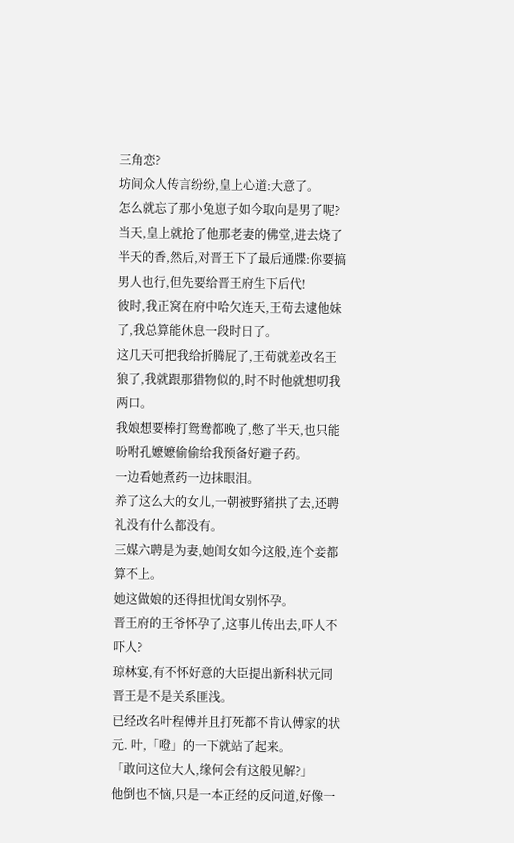三角恋?
坊间众人传言纷纷,皇上心道:大意了。
怎么就忘了那小兔崽子如今取向是男了呢?
当天,皇上就抢了他那老妻的佛堂,进去烧了半天的香,然后,对晋王下了最后通牒:你要搞男人也行,但先要给晋王府生下后代!
彼时,我正窝在府中哈欠连天,王荀去逮他妹了,我总算能休息一段时日了。
这几天可把我给折腾屁了,王荀就差改名王狼了,我就跟那猎物似的,时不时他就想叨我两口。
我娘想要棒打鸳鸯都晚了,憋了半天,也只能吩咐孔嬷嬷偷偷给我预备好避子药。
一边看她煮药一边抹眼泪。
养了这么大的女儿,一朝被野猪拱了去,还聘礼没有什么都没有。
三媒六聘是为妻,她闺女如今这般,连个妾都算不上。
她这做娘的还得担忧闺女别怀孕。
晋王府的王爷怀孕了,这事儿传出去,吓人不吓人?
琼林宴,有不怀好意的大臣提出新科状元同晋王是不是关系匪浅。
已经改名叶程傅并且打死都不肯认傅家的状元. 叶,「噔」的一下就站了起来。
「敢问这位大人,缘何会有这般见解?」
他倒也不恼,只是一本正经的反问道,好像一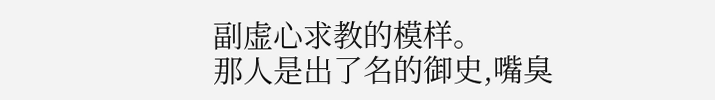副虚心求教的模样。
那人是出了名的御史,嘴臭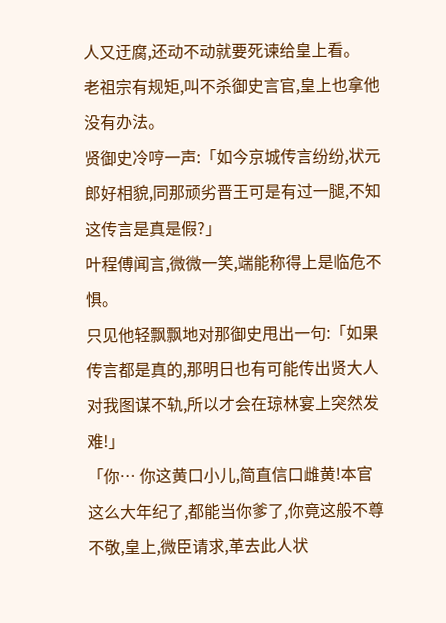人又迂腐,还动不动就要死谏给皇上看。
老祖宗有规矩,叫不杀御史言官,皇上也拿他没有办法。
贤御史冷哼一声:「如今京城传言纷纷,状元郎好相貌,同那顽劣晋王可是有过一腿,不知这传言是真是假?」
叶程傅闻言,微微一笑,端能称得上是临危不惧。
只见他轻飘飘地对那御史甩出一句:「如果传言都是真的,那明日也有可能传出贤大人对我图谋不轨,所以才会在琼林宴上突然发难!」
「你… 你这黄口小儿,简直信口雌黄!本官这么大年纪了,都能当你爹了,你竟这般不尊不敬,皇上,微臣请求,革去此人状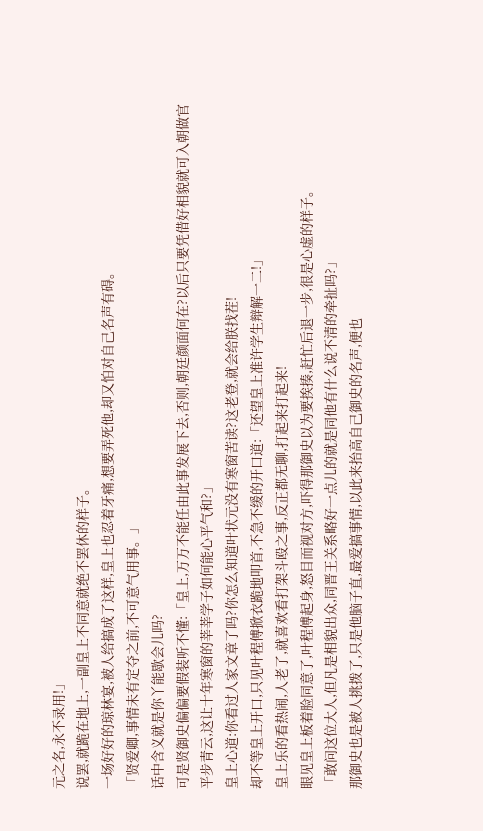元之名,永不录用!」
说罢,就跪在地上,一副皇上不同意就绝不罢休的样子。
一场好好的琼林宴,被人给搞成了这样,皇上也忍着牙痛,想要弄死他,却又怕对自己名声有碍。
「贤爱卿,事情未有定夺之前,不可意气用事。」
话中含义就是你丫能歇会儿吗?
可是贤御史偏偏要假装听不懂:「皇上,万万不能任由此事发展下去,否则,朝廷颜面何在?以后只要凭借好相貌就可入朝做官平步青云,这让十年寒窗的莘莘学子如何能心平气和?」
皇上心道:你看过人家文章了吗?你怎么知道叶状元没有寒窗苦读?这老登,就会给朕找茬!
却不等皇上开口,只见叶程傅掀衣跪地叩首,不急不缓的开口道:「还望皇上准许学生辩解一二!」
皇上乐的看热闹,人老了,就喜欢看打架斗殴之事,反正都无聊,打起来打起来!
眼见皇上板着脸同意了,叶程傅起身,怒目而视对方,吓得那御史以为要挨揍,赶忙后退一步,很是心虚的样子。
「敢问这位大人,但凡是相貌出众,同晋王关系略好一点儿的就是同他有什么说不清的牵扯吗?」
那御史也是被人挑拨了,只是他脑子直,最爱搞事情,以此来抬高自己御史的名声,便也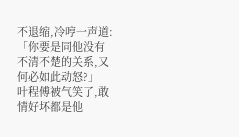不退缩,冷哼一声道:「你要是同他没有不清不楚的关系,又何必如此动怒?」
叶程傅被气笑了,敢情好坏都是他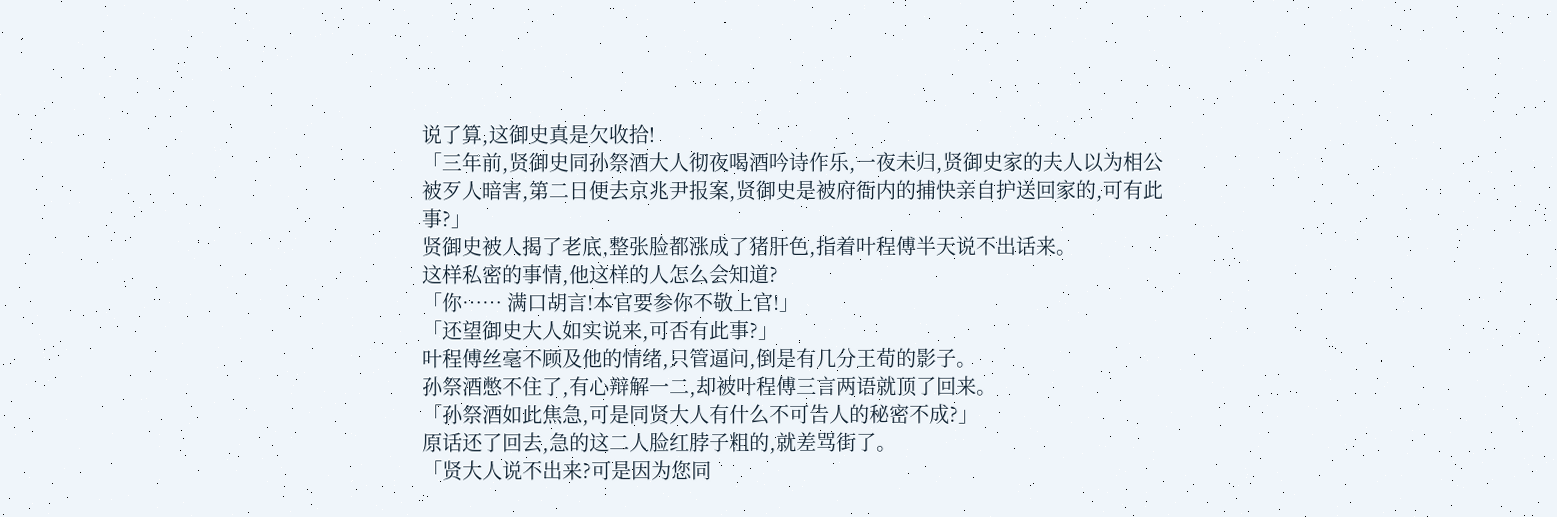说了算,这御史真是欠收拾!
「三年前,贤御史同孙祭酒大人彻夜喝酒吟诗作乐,一夜未归,贤御史家的夫人以为相公被歹人暗害,第二日便去京兆尹报案,贤御史是被府衙内的捕快亲自护送回家的,可有此事?」
贤御史被人揭了老底,整张脸都涨成了猪肝色,指着叶程傅半天说不出话来。
这样私密的事情,他这样的人怎么会知道?
「你…… 满口胡言!本官要参你不敬上官!」
「还望御史大人如实说来,可否有此事?」
叶程傅丝毫不顾及他的情绪,只管逼问,倒是有几分王荀的影子。
孙祭酒憋不住了,有心辩解一二,却被叶程傅三言两语就顶了回来。
「孙祭酒如此焦急,可是同贤大人有什么不可告人的秘密不成?」
原话还了回去,急的这二人脸红脖子粗的,就差骂街了。
「贤大人说不出来?可是因为您同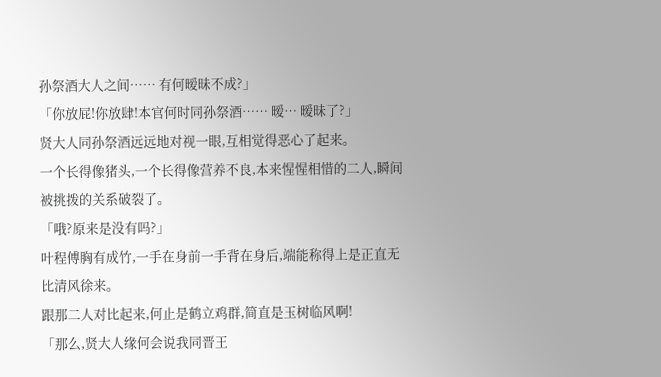孙祭酒大人之间…… 有何暧昧不成?」
「你放屁!你放肆!本官何时同孙祭酒…… 暧… 暧昧了?」
贤大人同孙祭酒远远地对视一眼,互相觉得恶心了起来。
一个长得像猪头,一个长得像营养不良,本来惺惺相惜的二人,瞬间被挑拨的关系破裂了。
「哦?原来是没有吗?」
叶程傅胸有成竹,一手在身前一手背在身后,端能称得上是正直无比清风徐来。
跟那二人对比起来,何止是鹤立鸡群,简直是玉树临风啊!
「那么,贤大人缘何会说我同晋王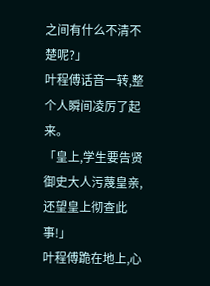之间有什么不清不楚呢?」
叶程傅话音一转,整个人瞬间凌厉了起来。
「皇上,学生要告贤御史大人污蔑皇亲,还望皇上彻查此事!」
叶程傅跪在地上,心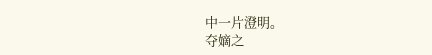中一片澄明。
夺嫡之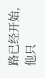路已经开始,他只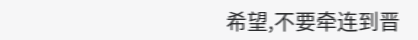希望,不要牵连到晋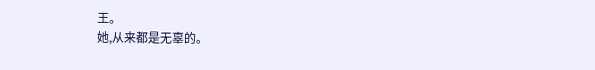王。
她,从来都是无辜的。